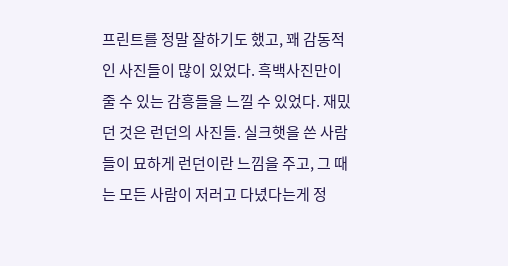프린트를 정말 잘하기도 했고, 꽤 감동적인 사진들이 많이 있었다. 흑백사진만이 줄 수 있는 감흥들을 느낄 수 있었다. 재밌던 것은 런던의 사진들. 실크햇을 쓴 사람들이 묘하게 런던이란 느낌을 주고, 그 때는 모든 사람이 저러고 다녔다는게 정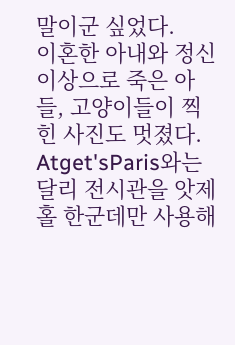말이군 싶었다.
이혼한 아내와 정신이상으로 죽은 아들, 고양이들이 찍힌 사진도 멋졌다. Atget'sParis와는 달리 전시관을 앗제홀 한군데만 사용해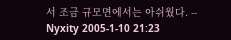서 조금 규모면에서는 아쉬웠다. -- Nyxity 2005-1-10 21:23